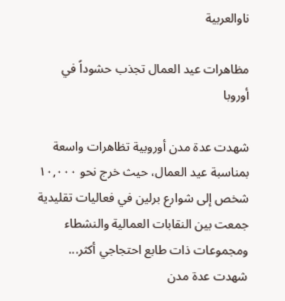ناوالعربية

مظاهرات عيد العمال تجذب حشوداً في أوروبا

شهدت عدة مدن أوروبية تظاهرات واسعة بمناسبة عيد العمال، حيث خرج نحو ١٠,٠٠٠ شخص إلى شوارع برلين في فعاليات تقليدية جمعت بين النقابات العمالية والنشطاء ومجموعات ذات طابع احتجاجي أكثر...
شهدت عدة مدن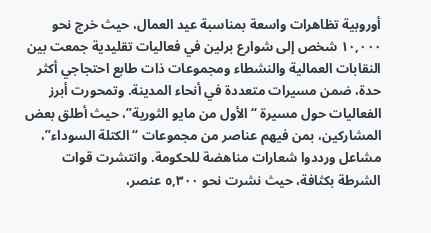أوروبية تظاهرات واسعة بمناسبة عيد العمال، حيث خرج نحو ١٠,٠٠٠ شخص إلى شوارع برلين في فعاليات تقليدية جمعت بين النقابات العمالية والنشطاء ومجموعات ذات طابع احتجاجي أكثر حدة، ضمن مسيرات متعددة في أنحاء المدينة. وتمحورت أبرز الفعاليات حول مسيرة “الأول من مايو الثورية”، حيث أطلق بعض المشاركين، بمن فيهم عناصر من مجموعات “الكتلة السوداء”، مشاعل ورددوا شعارات مناهضة للحكومة. وانتشرت قوات الشرطة بكثافة، حيث نشرت نحو ٥,٣٠٠ عنصر،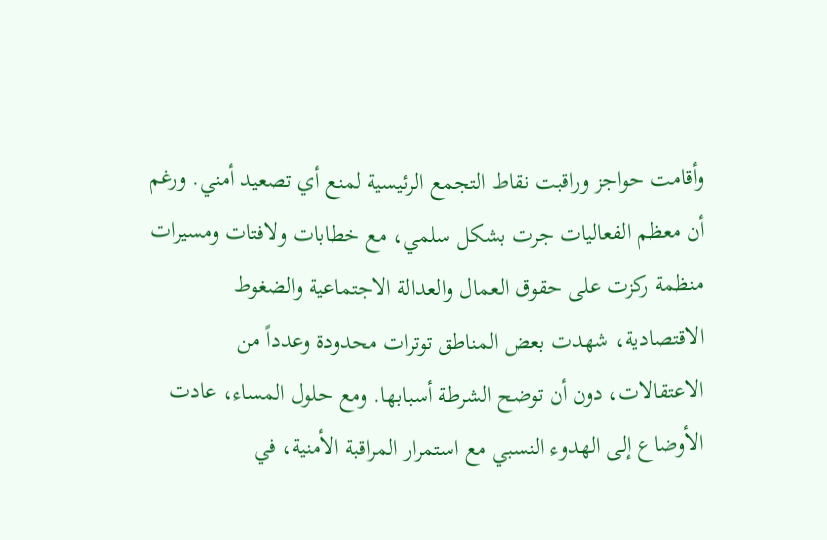وأقامت حواجز وراقبت نقاط التجمع الرئيسية لمنع أي تصعيد أمني. ورغم أن معظم الفعاليات جرت بشكل سلمي، مع خطابات ولافتات ومسيرات منظمة ركزت على حقوق العمال والعدالة الاجتماعية والضغوط الاقتصادية، شهدت بعض المناطق توترات محدودة وعدداً من الاعتقالات، دون أن توضح الشرطة أسبابها. ومع حلول المساء، عادت الأوضاع إلى الهدوء النسبي مع استمرار المراقبة الأمنية، في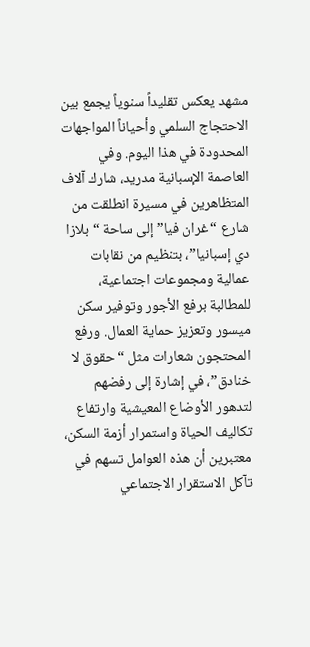مشهد يعكس تقليداً سنوياً يجمع بين الاحتجاج السلمي وأحياناً المواجهات المحدودة في هذا اليوم. وفي العاصمة الإسبانية مدريد، شارك آلاف المتظاهرين في مسيرة انطلقت من شارع “غران فيا” إلى ساحة “بلازا دي إسبانيا”، بتنظيم من نقابات عمالية ومجموعات اجتماعية، للمطالبة برفع الأجور وتوفير سكن ميسور وتعزيز حماية العمال. ورفع المحتجون شعارات مثل “حقوق لا خنادق”، في إشارة إلى رفضهم لتدهور الأوضاع المعيشية وارتفاع تكاليف الحياة واستمرار أزمة السكن، معتبرين أن هذه العوامل تسهم في تآكل الاستقرار الاجتماعي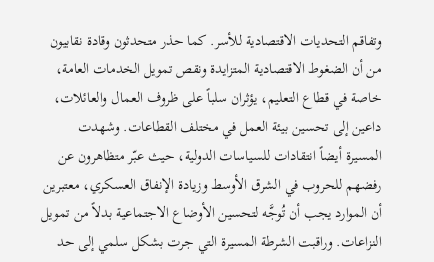وتفاقم التحديات الاقتصادية للأسر. كما حذر متحدثون وقادة نقابيون من أن الضغوط الاقتصادية المتزايدة ونقص تمويل الخدمات العامة، خاصة في قطاع التعليم، يؤثران سلباً على ظروف العمال والعائلات، داعين إلى تحسين بيئة العمل في مختلف القطاعات. وشهدت المسيرة أيضاً انتقادات للسياسات الدولية، حيث عبّر متظاهرون عن رفضهم للحروب في الشرق الأوسط وزيادة الإنفاق العسكري، معتبرين أن الموارد يجب أن تُوجَّه لتحسين الأوضاع الاجتماعية بدلاً من تمويل النزاعات. وراقبت الشرطة المسيرة التي جرت بشكل سلمي إلى حد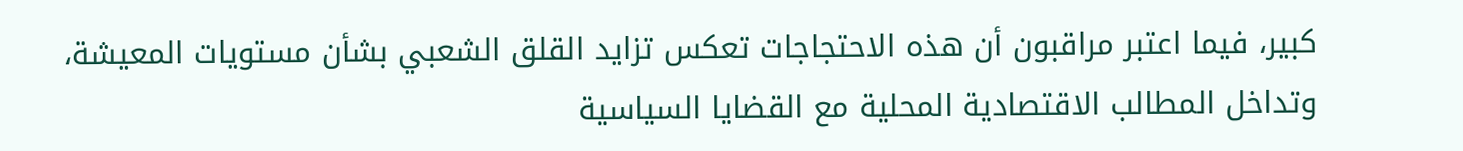كبير، فيما اعتبر مراقبون أن هذه الاحتجاجات تعكس تزايد القلق الشعبي بشأن مستويات المعيشة، وتداخل المطالب الاقتصادية المحلية مع القضايا السياسية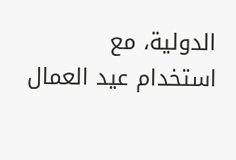الدولية، مع استخدام عيد العمال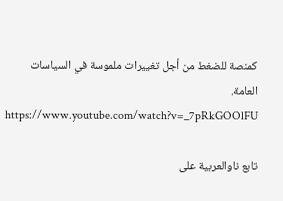كمنصة للضغط من أجل تغييرات ملموسة في السياسات العامة. https://www.youtube.com/watch?v=_7pRkGOOlFU

تابع ناوالعربية على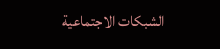الشبكات الاجتماعية